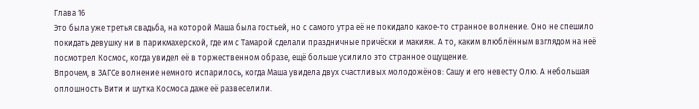Глава 16
Это была уже третья свадьба, на которой Маша была гостьей, но с самого утра её не покидало какое‑то странное волнение. Оно не спешило покидать девушку ни в парикмахерской, где им с Тамарой сделали праздничные причёски и макияж. А то, каким влюблённым взглядом на неё посмотрел Космос, когда увидел её в торжественном образе, ещё больше усилило это странное ощущение.
Впрочем, в ЗАГСе волнение немного испарилось, когда Маша увидела двух счастливых молодожёнов: Сашу и его невесту Олю. А небольшая оплошность Вити и шутка Космоса даже её развеселили.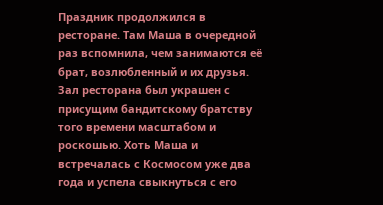Праздник продолжился в ресторане. Там Маша в очередной раз вспомнила, чем занимаются её брат, возлюбленный и их друзья. Зал ресторана был украшен с присущим бандитскому братству того времени масштабом и роскошью. Хоть Маша и встречалась с Космосом уже два года и успела свыкнуться с его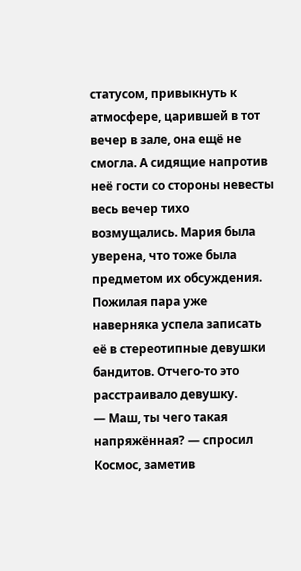статусом, привыкнуть к атмосфере, царившей в тот вечер в зале, она ещё не смогла. А сидящие напротив неё гости со стороны невесты весь вечер тихо возмущались. Мария была уверена, что тоже была предметом их обсуждения. Пожилая пара уже наверняка успела записать её в стереотипные девушки бандитов. Отчего‑то это расстраивало девушку.
— Маш, ты чего такая напряжённая? — спросил Космос, заметив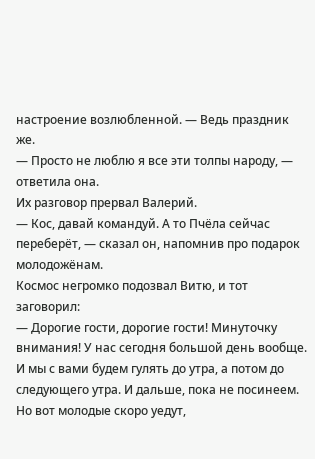настроение возлюбленной. — Ведь праздник же.
— Просто не люблю я все эти толпы народу, — ответила она.
Их разговор прервал Валерий.
— Кос, давай командуй. А то Пчёла сейчас переберёт, — сказал он, напомнив про подарок молодожёнам.
Космос негромко подозвал Витю, и тот заговорил:
— Дорогие гости, дорогие гости! Минуточку внимания! У нас сегодня большой день вообще. И мы с вами будем гулять до утра, а потом до следующего утра. И дальше, пока не посинеем. Но вот молодые скоро уедут,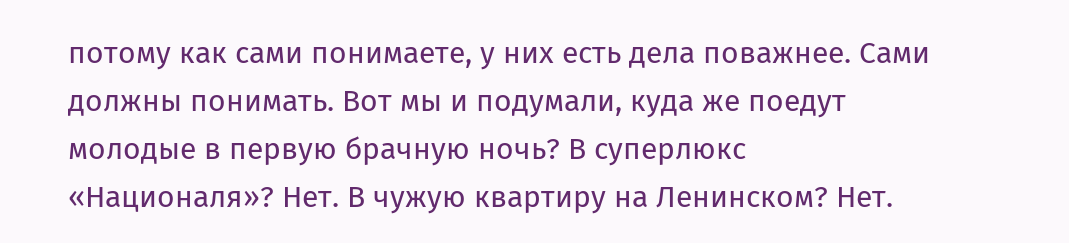потому как сами понимаете, у них есть дела поважнее. Сами должны понимать. Вот мы и подумали, куда же поедут молодые в первую брачную ночь? В суперлюкс «Националя»? Нет. В чужую квартиру на Ленинском? Нет.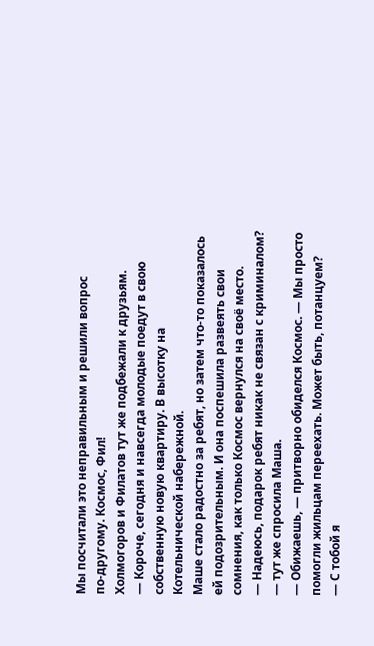Мы посчитали это неправильным и решили вопрос по‑другому. Космос, Фил!
Холмогоров и Филатов тут же подбежали к друзьям.
— Короче, сегодня и навсегда молодые поедут в свою собственную новую квартиру. В высотку на Котельнической набережной.
Маше стало радостно за ребят, но затем что‑то показалось ей подозрительным. И она поспешила развеять свои сомнения, как только Космос вернулся на своё место.
— Надеюсь, подарок ребят никак не связан с криминалом? — тут же спросила Маша.
— Обижаешь, — притворно обиделся Космос. — Мы просто помогли жильцам переехать. Может быть, потанцуем?
— С тобой я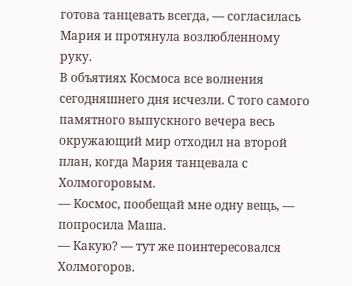готова танцевать всегда, — согласилась Мария и протянула возлюбленному руку.
В объятиях Космоса все волнения сегодняшнего дня исчезли. С того самого памятного выпускного вечера весь окружающий мир отходил на второй план, когда Мария танцевала с Холмогоровым.
— Космос, пообещай мне одну вещь, — попросила Маша.
— Какую? — тут же поинтересовался Холмогоров.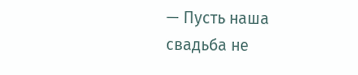— Пусть наша свадьба не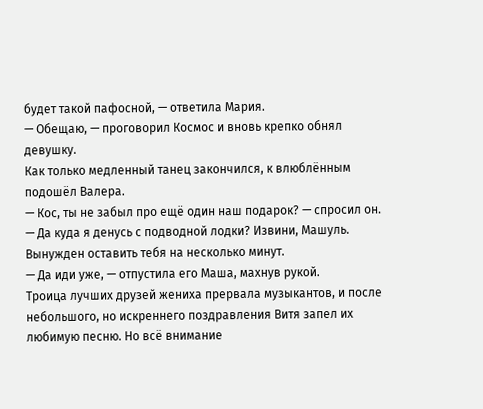будет такой пафосной, — ответила Мария.
— Обещаю, — проговорил Космос и вновь крепко обнял девушку.
Как только медленный танец закончился, к влюблённым подошёл Валера.
— Кос, ты не забыл про ещё один наш подарок? — спросил он.
— Да куда я денусь с подводной лодки? Извини, Машуль. Вынужден оставить тебя на несколько минут.
— Да иди уже, — отпустила его Маша, махнув рукой.
Троица лучших друзей жениха прервала музыкантов, и после небольшого, но искреннего поздравления Витя запел их любимую песню. Но всё внимание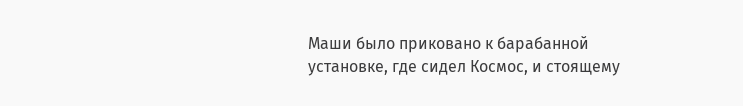Маши было приковано к барабанной установке, где сидел Космос, и стоящему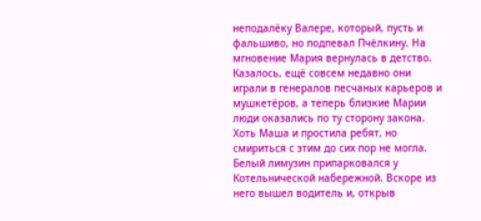неподалёку Валере, который, пусть и фальшиво, но подпевал Пчёлкину. На мгновение Мария вернулась в детство. Казалось, ещё совсем недавно они играли в генералов песчаных карьеров и мушкетёров, а теперь близкие Марии люди оказались по ту сторону закона. Хоть Маша и простила ребят, но смириться с этим до сих пор не могла.
Белый лимузин припарковался у Котельнической набережной. Вскоре из него вышел водитель и, открыв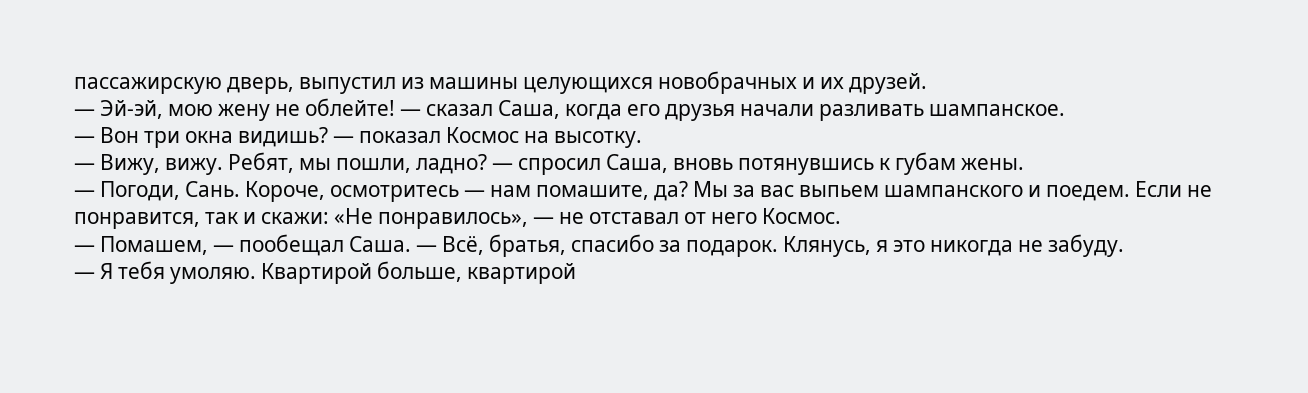пассажирскую дверь, выпустил из машины целующихся новобрачных и их друзей.
— Эй‑эй, мою жену не облейте! — сказал Саша, когда его друзья начали разливать шампанское.
— Вон три окна видишь? — показал Космос на высотку.
— Вижу, вижу. Ребят, мы пошли, ладно? — спросил Саша, вновь потянувшись к губам жены.
— Погоди, Сань. Короче, осмотритесь — нам помашите, да? Мы за вас выпьем шампанского и поедем. Если не понравится, так и скажи: «Не понравилось», — не отставал от него Космос.
— Помашем, — пообещал Саша. — Всё, братья, спасибо за подарок. Клянусь, я это никогда не забуду.
— Я тебя умоляю. Квартирой больше, квартирой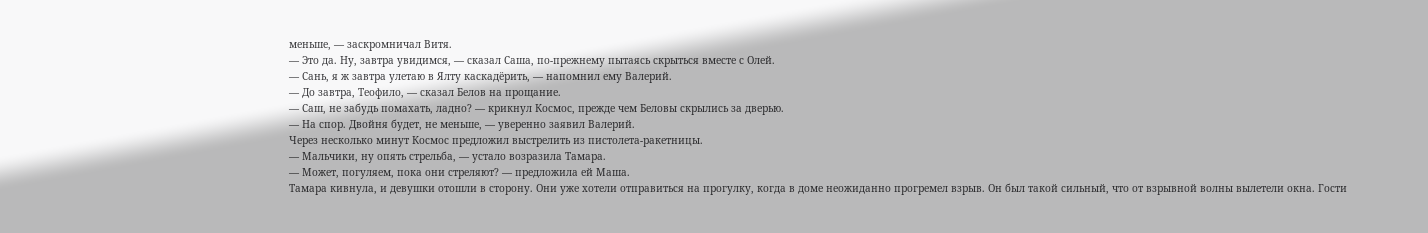меньше, — заскромничал Витя.
— Это да. Ну, завтра увидимся, — сказал Саша, по‑прежнему пытаясь скрыться вместе с Олей.
— Сань, я ж завтра улетаю в Ялту каскадёрить, — напомнил ему Валерий.
— До завтра, Теофило, — сказал Белов на прощание.
— Саш, не забудь помахать, ладно? — крикнул Космос, прежде чем Беловы скрылись за дверью.
— На спор. Двойня будет, не меньше, — уверенно заявил Валерий.
Через несколько минут Космос предложил выстрелить из пистолета‑ракетницы.
— Мальчики, ну опять стрельба, — устало возразила Тамара.
— Может, погуляем, пока они стреляют? — предложила ей Маша.
Тамара кивнула, и девушки отошли в сторону. Они уже хотели отправиться на прогулку, когда в доме неожиданно прогремел взрыв. Он был такой сильный, что от взрывной волны вылетели окна. Гости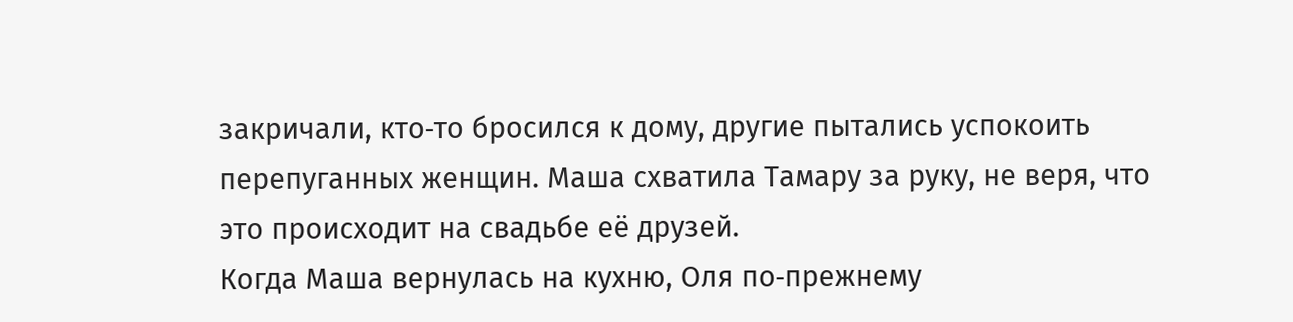закричали, кто‑то бросился к дому, другие пытались успокоить перепуганных женщин. Маша схватила Тамару за руку, не веря, что это происходит на свадьбе её друзей.
Когда Маша вернулась на кухню, Оля по‑прежнему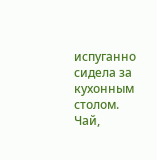испуганно сидела за кухонным столом. Чай,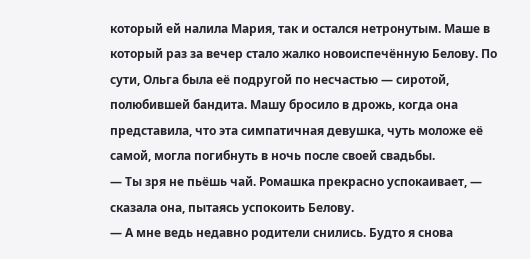который ей налила Мария, так и остался нетронутым. Маше в который раз за вечер стало жалко новоиспечённую Белову. По сути, Ольга была её подругой по несчастью — сиротой, полюбившей бандита. Машу бросило в дрожь, когда она представила, что эта симпатичная девушка, чуть моложе её самой, могла погибнуть в ночь после своей свадьбы.
— Ты зря не пьёшь чай. Ромашка прекрасно успокаивает, — сказала она, пытаясь успокоить Белову.
— А мне ведь недавно родители снились. Будто я снова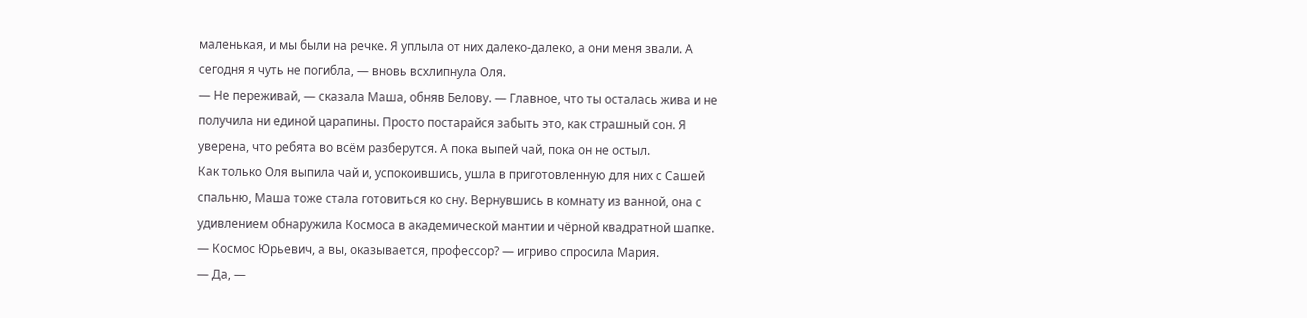маленькая, и мы были на речке. Я уплыла от них далеко‑далеко, а они меня звали. А сегодня я чуть не погибла, — вновь всхлипнула Оля.
— Не переживай, — сказала Маша, обняв Белову. — Главное, что ты осталась жива и не получила ни единой царапины. Просто постарайся забыть это, как страшный сон. Я уверена, что ребята во всём разберутся. А пока выпей чай, пока он не остыл.
Как только Оля выпила чай и, успокоившись, ушла в приготовленную для них с Сашей спальню, Маша тоже стала готовиться ко сну. Вернувшись в комнату из ванной, она с удивлением обнаружила Космоса в академической мантии и чёрной квадратной шапке.
— Космос Юрьевич, а вы, оказывается, профессор? — игриво спросила Мария.
— Да, —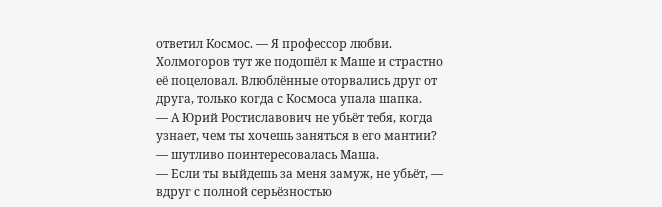ответил Космос. — Я профессор любви.
Холмогоров тут же подошёл к Маше и страстно её поцеловал. Влюблённые оторвались друг от друга, только когда с Космоса упала шапка.
— А Юрий Ростиславович не убьёт тебя, когда узнает, чем ты хочешь заняться в его мантии? — шутливо поинтересовалась Маша.
— Если ты выйдешь за меня замуж, не убьёт, — вдруг с полной серьёзностью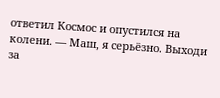ответил Космос и опустился на колени. — Маш, я серьёзно. Выходи за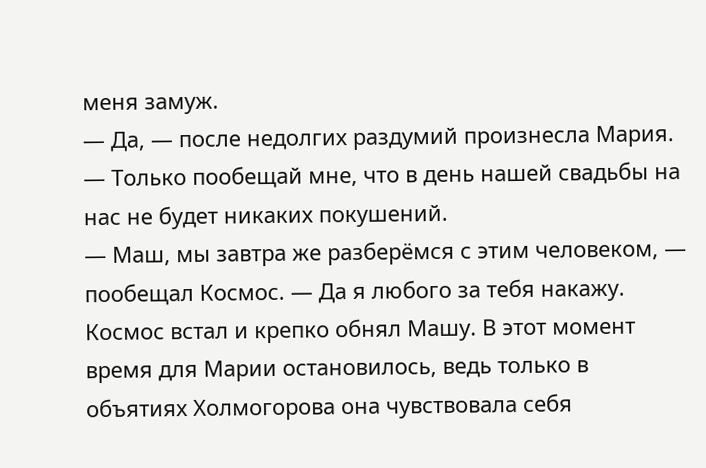меня замуж.
— Да, — после недолгих раздумий произнесла Мария. — Только пообещай мне, что в день нашей свадьбы на нас не будет никаких покушений.
— Маш, мы завтра же разберёмся с этим человеком, — пообещал Космос. — Да я любого за тебя накажу.
Космос встал и крепко обнял Машу. В этот момент время для Марии остановилось, ведь только в объятиях Холмогорова она чувствовала себя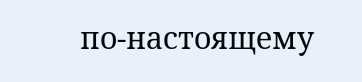по‑настоящему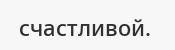счастливой.